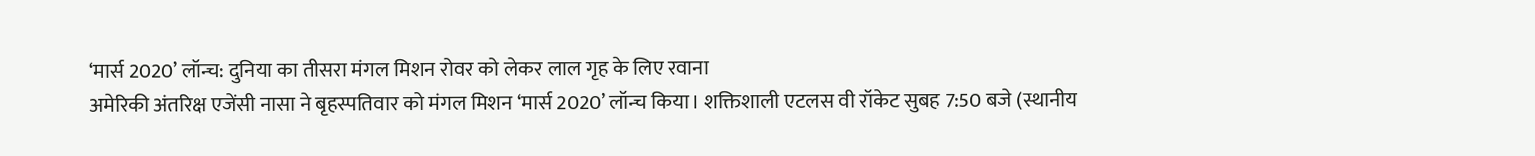‘मार्स 2020’ लॉन्च: दुनिया का तीसरा मंगल मिशन रोवर को लेकर लाल गृह के लिए रवाना
अमेरिकी अंतरिक्ष एजेंसी नासा ने बृहस्पतिवार को मंगल मिशन ‘मार्स 2020’ लॉन्च किया। शक्तिशाली एटलस वी रॉकेट सुबह 7:50 बजे (स्थानीय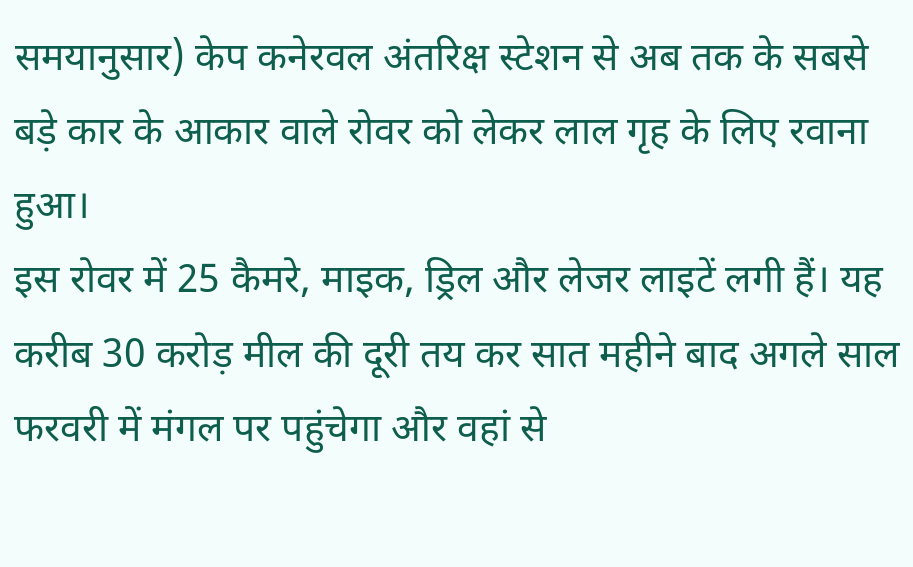समयानुसार) केप कनेरवल अंतरिक्ष स्टेशन से अब तक के सबसे बड़े कार के आकार वाले रोवर को लेकर लाल गृह के लिए रवाना हुआ।
इस रोवर में 25 कैमरे, माइक, ड्रिल और लेजर लाइटें लगी हैं। यह करीब 30 करोड़ मील की दूरी तय कर सात महीने बाद अगले साल फरवरी में मंगल पर पहुंचेगा और वहां से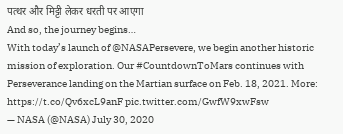पत्थर और मिट्टी लेकर धरती पर आएगा
And so, the journey begins…
With today’s launch of @NASAPersevere, we begin another historic mission of exploration. Our #CountdownToMars continues with Perseverance landing on the Martian surface on Feb. 18, 2021. More: https://t.co/Qv6xcL9anF pic.twitter.com/GwfW9xwFsw
— NASA (@NASA) July 30, 2020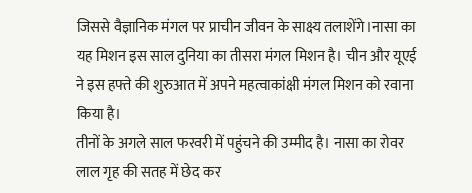जिससे वैज्ञानिक मंगल पर प्राचीन जीवन के साक्ष्य तलाशेंगे।नासा का यह मिशन इस साल दुनिया का तीसरा मंगल मिशन है। चीन और यूएई ने इस हफ्ते की शुरुआत में अपने महत्वाकांक्षी मंगल मिशन को रवाना किया है।
तीनों के अगले साल फरवरी में पहुंचने की उम्मीद है। नासा का रोवर लाल गृह की सतह में छेद कर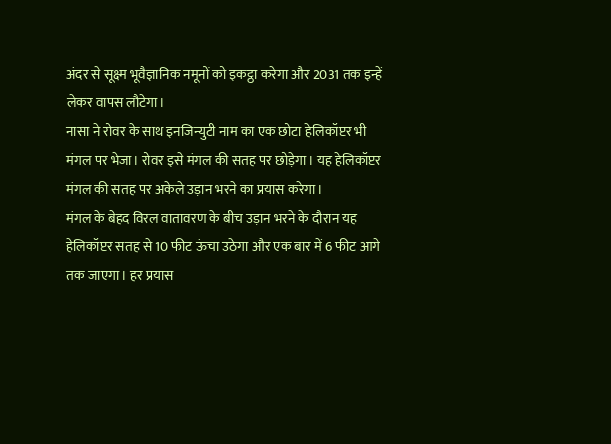अंदर से सूक्ष्म भूवैज्ञानिक नमूनों को इकट्ठा करेगा और 2031 तक इन्हें लेकर वापस लौटेगा।
नासा ने रोवर के साथ इनजिन्युटी नाम का एक छोटा हेलिकॉप्टर भी मंगल पर भेजा। रोवर इसे मंगल की सतह पर छोड़ेगा। यह हेलिकॉप्टर मंगल की सतह पर अकेले उड़ान भरने का प्रयास करेगा।
मंगल के बेहद विरल वातावरण के बीच उड़ान भरने के दौरान यह हेलिकॉप्टर सतह से 10 फीट ऊंचा उठेगा और एक बार में 6 फीट आगे तक जाएगा। हर प्रयास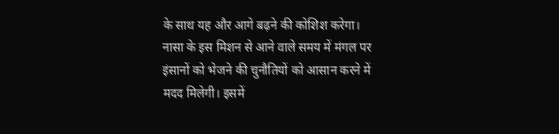के साथ यह और आगे बढ़ने की कोशिश करेगा।
नासा के इस मिशन से आने वाले समय में मंगल पर इंसानों को भेजने की चुनौतियों को आसान करने में मदद मिलेगी। इसमें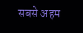सबसे अहम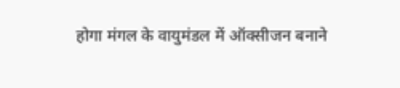होगा मंगल के वायुमंडल में ऑक्सीजन बनाने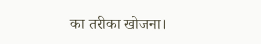का तरीका खोजना।